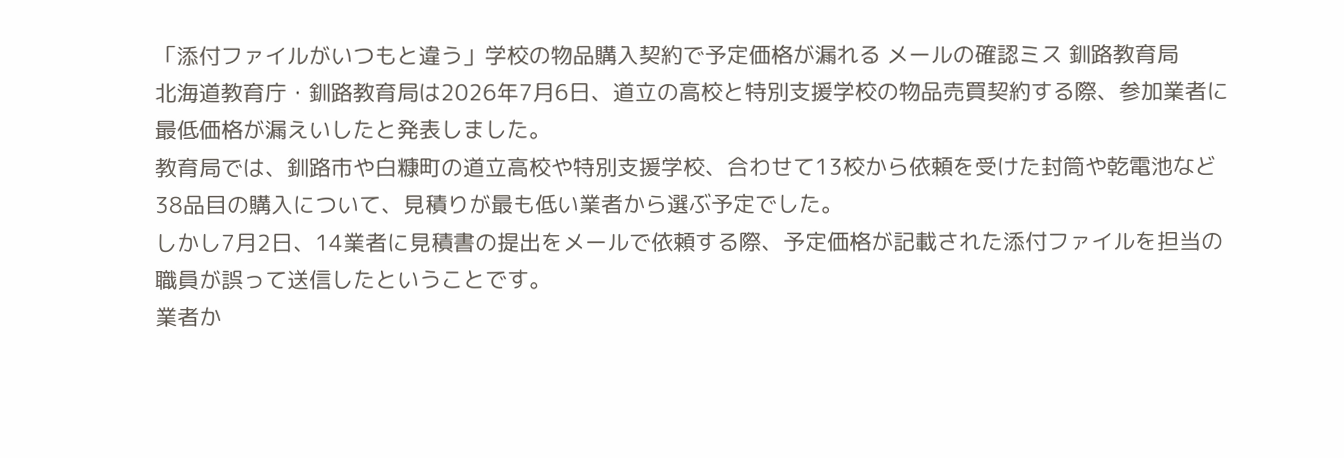「添付ファイルがいつもと違う」学校の物品購入契約で予定価格が漏れる メールの確認ミス 釧路教育局
北海道教育庁・釧路教育局は2026年7月6日、道立の高校と特別支援学校の物品売買契約する際、参加業者に最低価格が漏えいしたと発表しました。
教育局では、釧路市や白糠町の道立高校や特別支援学校、合わせて13校から依頼を受けた封筒や乾電池など38品目の購入について、見積りが最も低い業者から選ぶ予定でした。
しかし7月2日、14業者に見積書の提出をメールで依頼する際、予定価格が記載された添付ファイルを担当の職員が誤って送信したということです。
業者か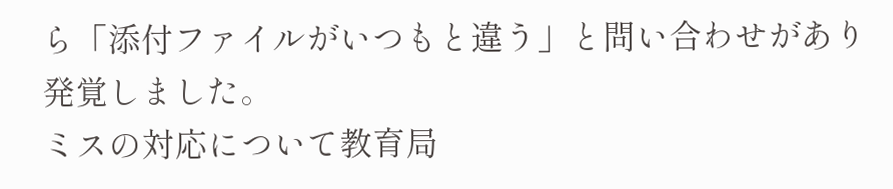ら「添付ファイルがいつもと違う」と問い合わせがあり発覚しました。
ミスの対応について教育局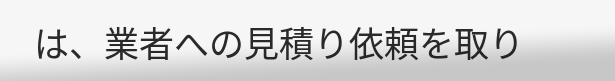は、業者への見積り依頼を取り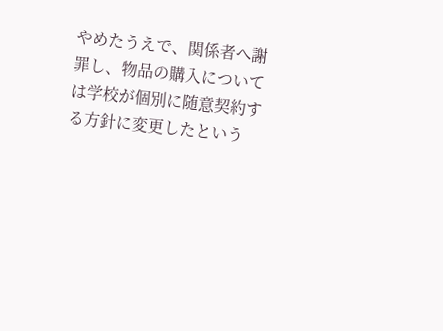やめたうえで、関係者へ謝罪し、物品の購入については学校が個別に随意契約する方針に変更したという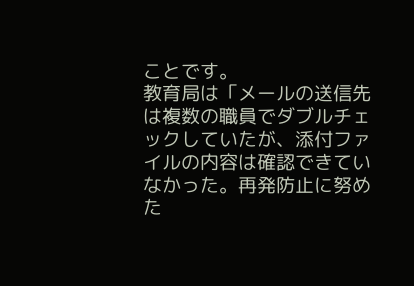ことです。
教育局は「メールの送信先は複数の職員でダブルチェックしていたが、添付ファイルの内容は確認できていなかった。再発防止に努めた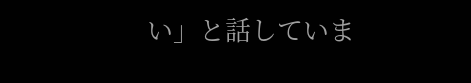い」と話していま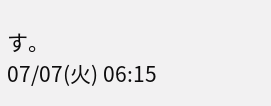す。
07/07(火) 06:15